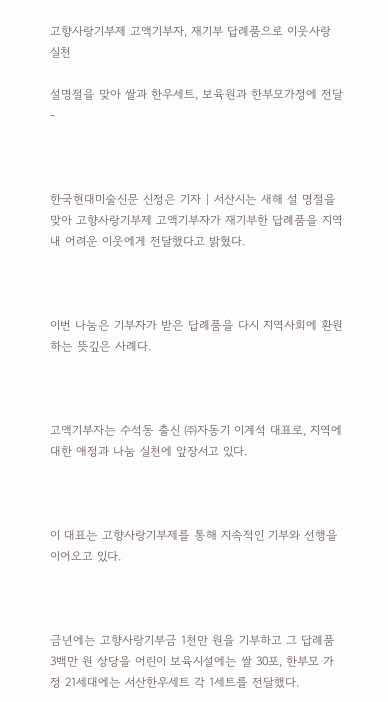고향사랑기부제 고액기부자, 재기부 답례품으로 이웃사랑 실천

설명절을 맞아 쌀과 한우세트, 보육원과 한부모가정에 전달 -



한국현대미술신문 신정은 기자 | 서산시는 새해 설 명절을 맞아 고향사랑기부제 고액기부자가 재기부한 답례품을 지역 내 어려운 이웃에게 전달했다고 밝혔다.



이번 나눔은 기부자가 받은 답례품을 다시 지역사회에 환원하는 뜻깊은 사례다.



고액기부자는 수석동 출신 ㈜자동기 이계석 대표로, 지역에 대한 애정과 나눔 실천에 앞장서고 있다.



이 대표는 고향사랑기부제를 통해 지속적인 기부와 선행을 이어오고 있다.



금년에는 고향사랑기부금 1천만 원을 기부하고 그 답례품 3백만 원 상당을 어린이 보육시설에는 쌀 30포, 한부모 가정 21세대에는 서산한우세트 각 1세트를 전달했다.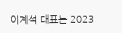이계석 대표는 2023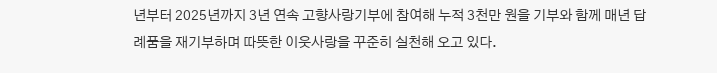년부터 2025년까지 3년 연속 고향사랑기부에 참여해 누적 3천만 원을 기부와 함께 매년 답례품을 재기부하며 따뜻한 이웃사랑을 꾸준히 실천해 오고 있다.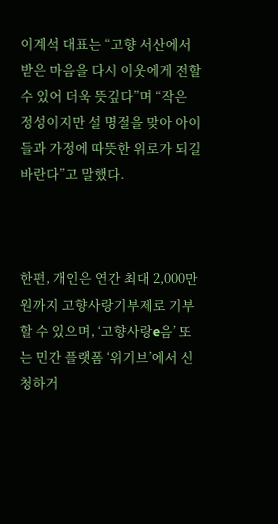이계석 대표는 “고향 서산에서 받은 마음을 다시 이웃에게 전할 수 있어 더욱 뜻깊다”며 “작은 정성이지만 설 명절을 맞아 아이들과 가정에 따뜻한 위로가 되길 바란다”고 말했다.



한편, 개인은 연간 최대 2,000만 원까지 고향사랑기부제로 기부할 수 있으며, ‘고향사랑e음’ 또는 민간 플랫폼 ‘위기브’에서 신청하거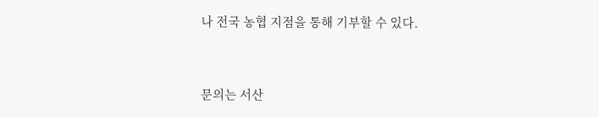나 전국 농협 지점을 통해 기부할 수 있다.



문의는 서산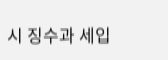시 징수과 세입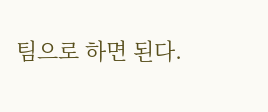팀으로 하면 된다.